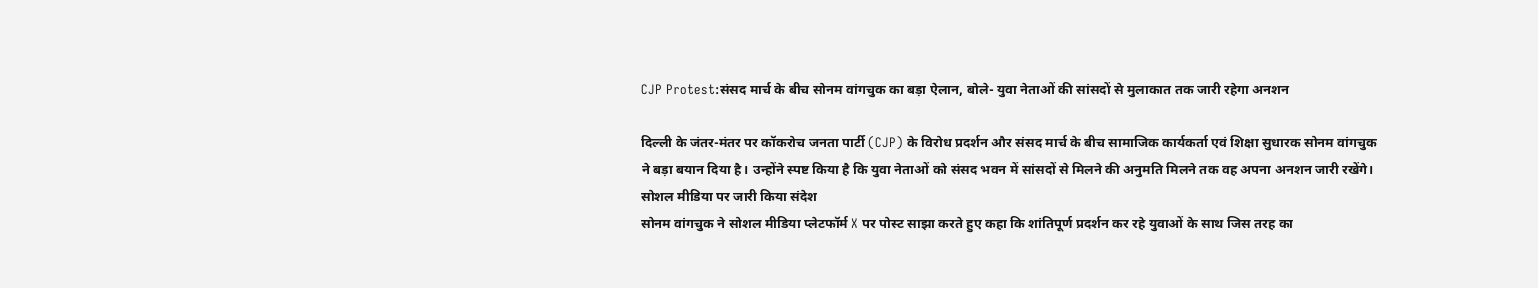CJP Protest:संसद मार्च के बीच सोनम वांगचुक का बड़ा ऐलान, बोले- युवा नेताओं की सांसदों से मुलाकात तक जारी रहेगा अनशन

दिल्ली के जंतर-मंतर पर कॉकरोच जनता पार्टी (CJP) के विरोध प्रदर्शन और संसद मार्च के बीच सामाजिक कार्यकर्ता एवं शिक्षा सुधारक सोनम वांगचुक ने बड़ा बयान दिया है। उन्होंने स्पष्ट किया है कि युवा नेताओं को संसद भवन में सांसदों से मिलने की अनुमति मिलने तक वह अपना अनशन जारी रखेंगे।
सोशल मीडिया पर जारी किया संदेश
सोनम वांगचुक ने सोशल मीडिया प्लेटफॉर्म X पर पोस्ट साझा करते हुए कहा कि शांतिपूर्ण प्रदर्शन कर रहे युवाओं के साथ जिस तरह का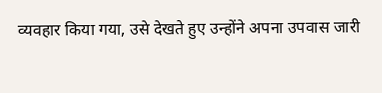व्यवहार किया गया, उसे देखते हुए उन्होंने अपना उपवास जारी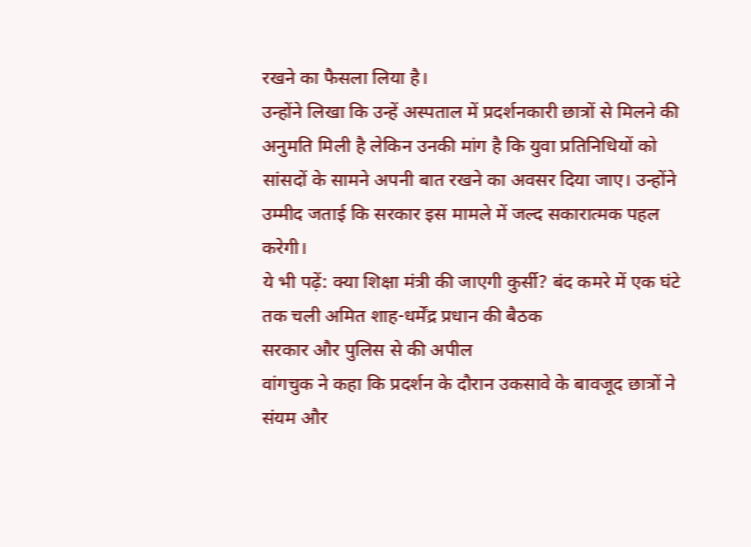रखने का फैसला लिया है।
उन्होंने लिखा कि उन्हें अस्पताल में प्रदर्शनकारी छात्रों से मिलने की अनुमति मिली है लेकिन उनकी मांग है कि युवा प्रतिनिधियों को सांसदों के सामने अपनी बात रखने का अवसर दिया जाए। उन्होंने उम्मीद जताई कि सरकार इस मामले में जल्द सकारात्मक पहल करेगी।
ये भी पढ़ें: क्या शिक्षा मंत्री की जाएगी कुर्सी? बंद कमरे में एक घंटे तक चली अमित शाह-धर्मेंद्र प्रधान की बैठक
सरकार और पुलिस से की अपील
वांगचुक ने कहा कि प्रदर्शन के दौरान उकसावे के बावजूद छात्रों ने संयम और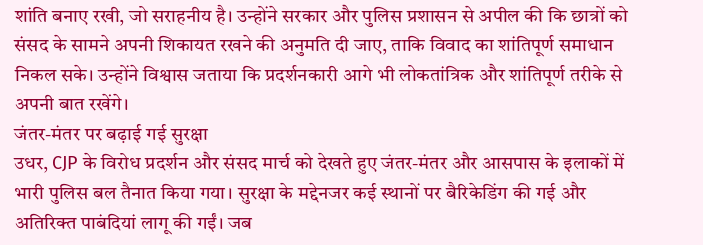शांति बनाए रखी, जो सराहनीय है। उन्होंने सरकार और पुलिस प्रशासन से अपील की कि छात्रों को संसद के सामने अपनी शिकायत रखने की अनुमति दी जाए, ताकि विवाद का शांतिपूर्ण समाधान निकल सके। उन्होंने विश्वास जताया कि प्रदर्शनकारी आगे भी लोकतांत्रिक और शांतिपूर्ण तरीके से अपनी बात रखेंगे।
जंतर-मंतर पर बढ़ाई गई सुरक्षा
उधर, CJP के विरोध प्रदर्शन और संसद मार्च को देखते हुए जंतर-मंतर और आसपास के इलाकों में भारी पुलिस बल तैनात किया गया। सुरक्षा के मद्देनजर कई स्थानों पर बैरिकेडिंग की गई और अतिरिक्त पाबंदियां लागू की गईं। जब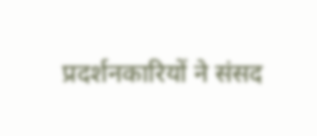प्रदर्शनकारियों ने संसद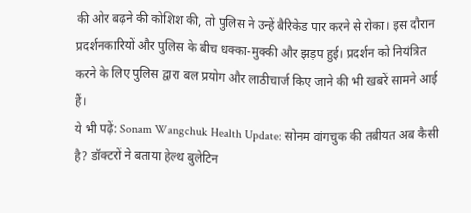की ओर बढ़ने की कोशिश की, तो पुलिस ने उन्हें बैरिकेड पार करने से रोका। इस दौरान प्रदर्शनकारियों और पुलिस के बीच धक्का-मुक्की और झड़प हुई। प्रदर्शन को नियंत्रित करने के लिए पुलिस द्वारा बल प्रयोग और लाठीचार्ज किए जाने की भी खबरें सामने आई हैं।
ये भी पढ़ें: Sonam Wangchuk Health Update: सोनम वांगचुक की तबीयत अब कैसी है? डॉक्टरों ने बताया हेल्थ बुलेटिन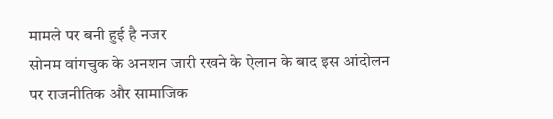मामले पर बनी हुई है नजर
सोनम वांगचुक के अनशन जारी रखने के ऐलान के बाद इस आंदोलन पर राजनीतिक और सामाजिक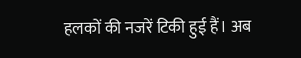हलकों की नजरें टिकी हुई हैं। अब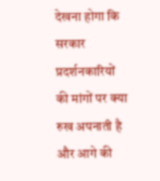देखना होगा कि सरकार प्रदर्शनकारियों की मांगों पर क्या रुख अपनाती है और आगे की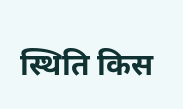स्थिति किस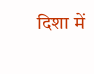दिशा में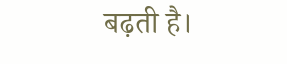बढ़ती है।